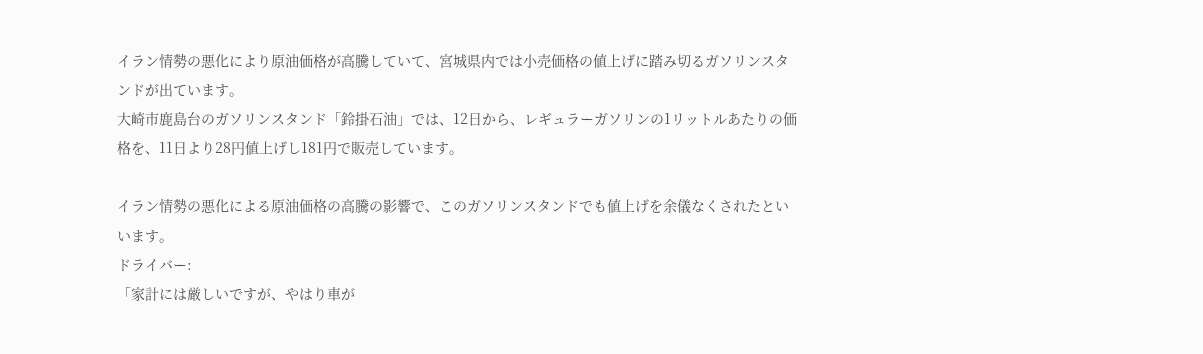イラン情勢の悪化により原油価格が高騰していて、宮城県内では小売価格の値上げに踏み切るガソリンスタンドが出ています。
大崎市鹿島台のガソリンスタンド「鈴掛石油」では、12日から、レギュラーガソリンの1リットルあたりの価格を、11日より28円値上げし181円で販売しています。

イラン情勢の悪化による原油価格の高騰の影響で、このガソリンスタンドでも値上げを余儀なくされたといいます。
ドライバー:
「家計には厳しいですが、やはり車が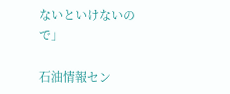ないといけないので」

石油情報セン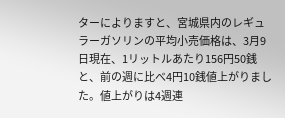ターによりますと、宮城県内のレギュラーガソリンの平均小売価格は、3月9日現在、1リットルあたり156円50銭と、前の週に比べ4円10銭値上がりました。値上がりは4週連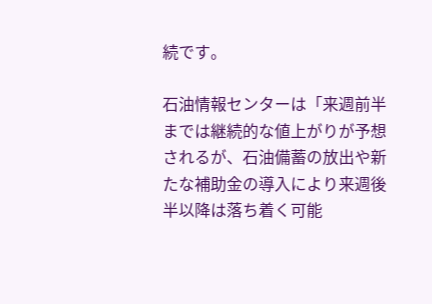続です。

石油情報センターは「来週前半までは継続的な値上がりが予想されるが、石油備蓄の放出や新たな補助金の導入により来週後半以降は落ち着く可能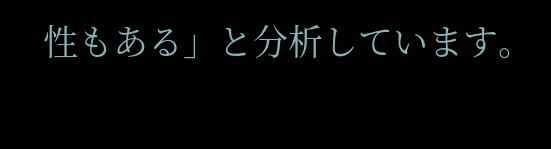性もある」と分析しています。